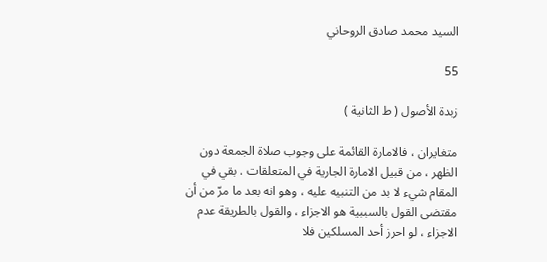السيد محمد صادق الروحاني

55

زبدة الأصول ( ط الثانية )

متغايران ، فالامارة القائمة على وجوب صلاة الجمعة دون الظهر ، من قبيل الامارة الجارية في المتعلقات . بقي في المقام شيء لا بد من التنبيه عليه ، وهو انه بعد ما مرّ من أن مقتضى القول بالسببية هو الاجزاء ، والقول بالطريقة عدم الاجزاء ، لو احرز أحد المسلكين فلا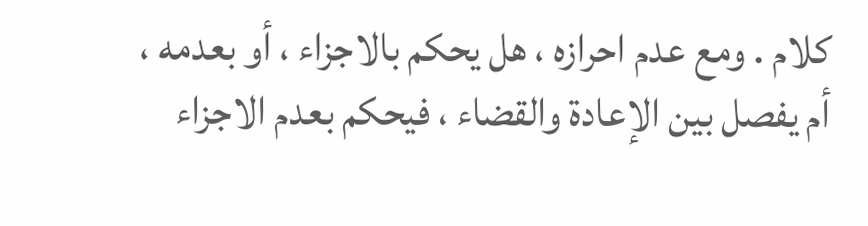كلام . ومع عدم احرازه ، هل يحكم بالاجزاء ، أو بعدمه ، أم يفصل بين الإعادة والقضاء ، فيحكم بعدم الاجزاء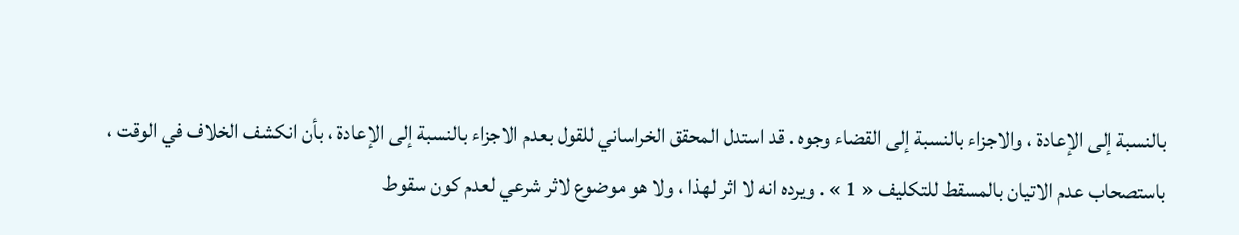بالنسبة إلى الإعادة ، والاجزاء بالنسبة إلى القضاء وجوه . قد استدل المحقق الخراساني للقول بعدم الاجزاء بالنسبة إلى الإعادة ، بأن انكشف الخلاف في الوقت ، باستصحاب عدم الاتيان بالمسقط للتكليف « 1 » . ويرده انه لا اثر لهذا ، ولا هو موضوع لاثر شرعي لعدم كون سقوط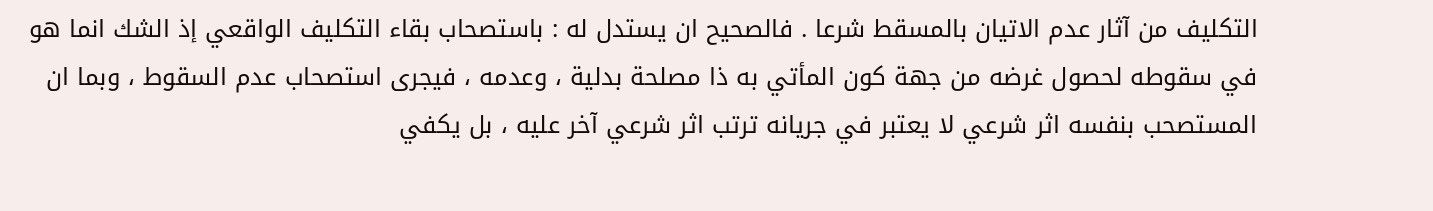التكليف من آثار عدم الاتيان بالمسقط شرعا . فالصحيح ان يستدل له : باستصحاب بقاء التكليف الواقعي إذ الشك انما هو في سقوطه لحصول غرضه من جهة كون المأتي به ذا مصلحة بدلية ، وعدمه ، فيجرى استصحاب عدم السقوط ، وبما ان المستصحب بنفسه اثر شرعي لا يعتبر في جريانه ترتب اثر شرعي آخر عليه ، بل يكفي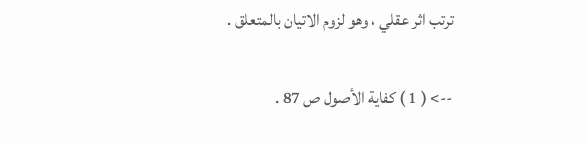ترتب اثر عقلي ، وهو لزوم الاتيان بالمتعلق .

--> ( 1 ) كفاية الأصول ص 87 .